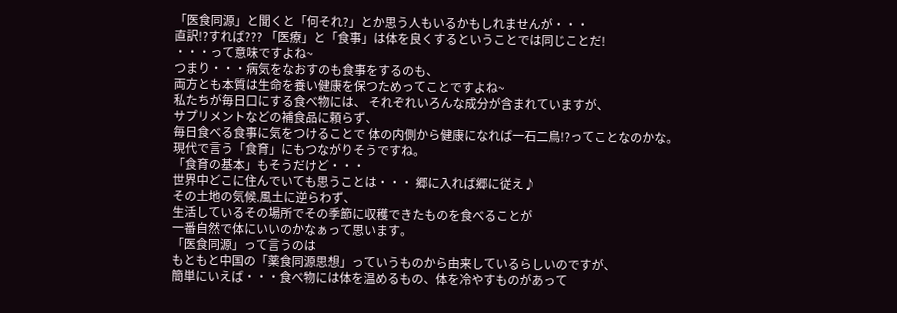「医食同源」と聞くと「何それ?」とか思う人もいるかもしれませんが・・・
直訳!?すれば??? 「医療」と「食事」は体を良くするということでは同じことだ!
・・・って意味ですよね~
つまり・・・病気をなおすのも食事をするのも、
両方とも本質は生命を養い健康を保つためってことですよね~
私たちが毎日口にする食べ物には、 それぞれいろんな成分が含まれていますが、
サプリメントなどの補食品に頼らず、
毎日食べる食事に気をつけることで 体の内側から健康になれば一石二鳥!?ってことなのかな。
現代で言う「食育」にもつながりそうですね。
「食育の基本」もそうだけど・・・
世界中どこに住んでいても思うことは・・・ 郷に入れば郷に従え♪
その土地の気候.風土に逆らわず、
生活しているその場所でその季節に収穫できたものを食べることが
一番自然で体にいいのかなぁって思います。
「医食同源」って言うのは
もともと中国の「薬食同源思想」っていうものから由来しているらしいのですが、
簡単にいえば・・・食べ物には体を温めるもの、体を冷やすものがあって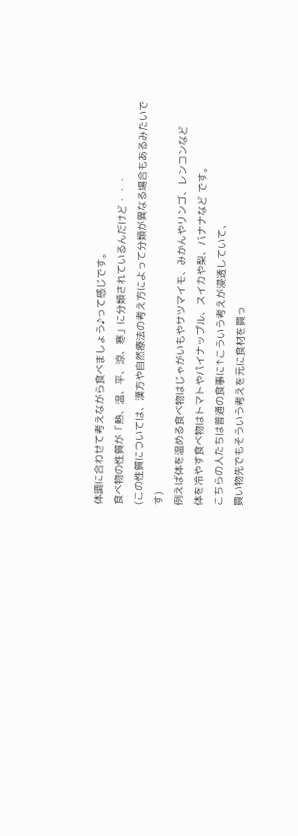体調に合わせて考えながら食べましょう♪って感じです。
食べ物の性質が「熱、温、平、涼、寒」に分類されているんだけど・・・
(この性質については、漢方や自然療法の考え方によって分類が異なる場合もあるみたいです)
例えば体を温める食べ物はじゃがいもやサツマイモ、みかんやリンゴ、レンコンなど
体を冷やす食べ物はトマトやパイナップル、スイカや梨、バナナなど です。
こちらの人たちは普通の食事に↑こういう考えが浸透していて、
買い物先でもそういう考えを元に食材を買っ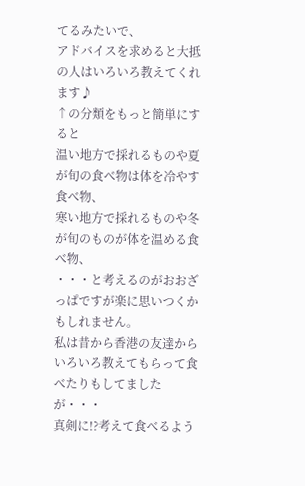てるみたいで、
アドバイスを求めると大抵の人はいろいろ教えてくれます♪
↑の分類をもっと簡単にすると
温い地方で採れるものや夏が旬の食べ物は体を冷やす食べ物、
寒い地方で採れるものや冬が旬のものが体を温める食べ物、
・・・と考えるのがおおざっぱですが楽に思いつくかもしれません。
私は昔から香港の友達からいろいろ教えてもらって食べたりもしてましたが・・・
真剣に!?考えて食べるよう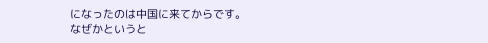になったのは中国に来てからです。
なぜかというと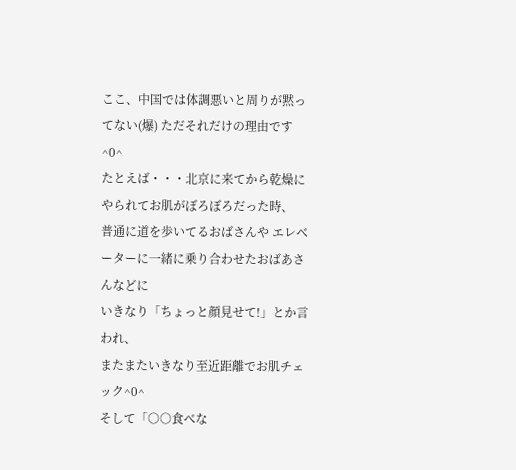ここ、中国では体調悪いと周りが黙ってない(爆) ただそれだけの理由です^0^
たとえば・・・北京に来てから乾燥にやられてお肌がぼろぼろだった時、
普通に道を歩いてるおばさんや エレベーターに一緒に乗り合わせたおばあさんなどに
いきなり「ちょっと顔見せて!」とか言われ、
またまたいきなり至近距離でお肌チェック^0^
そして「○○食べな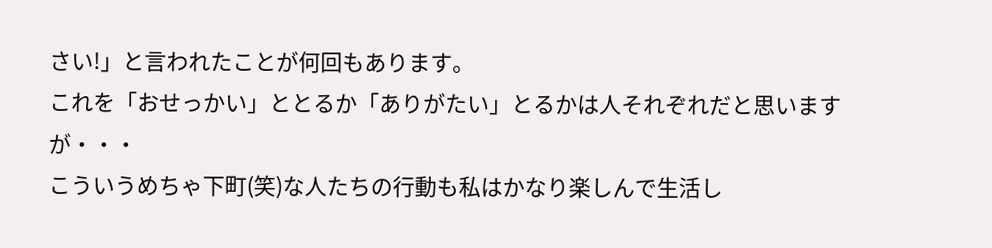さい!」と言われたことが何回もあります。
これを「おせっかい」ととるか「ありがたい」とるかは人それぞれだと思いますが・・・
こういうめちゃ下町(笑)な人たちの行動も私はかなり楽しんで生活し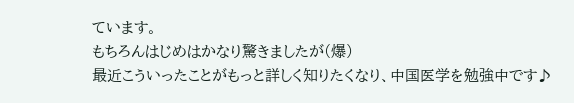ています。
もちろんはじめはかなり驚きましたが(爆)
最近こういったことがもっと詳しく知りたくなり、中国医学を勉強中です♪